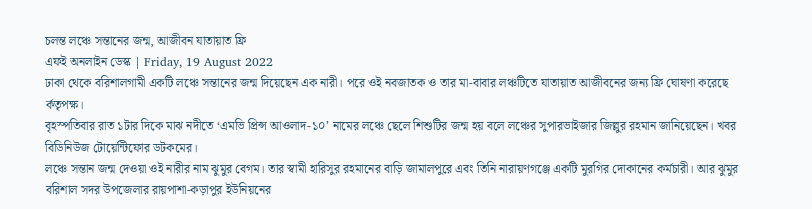চলন্ত লঞ্চে সন্তানের জন্ম, আজীবন যাতায়াত ফ্রি
এফই অনলাইন ডেস্ক | Friday, 19 August 2022
ঢাকা থেকে বরিশালগামী একটি লঞ্চে সন্তানের জন্ম দিয়েছেন এক নারী। পরে ওই নবজাতক ও তার মা-বাবার লঞ্চটিতে যাতায়াত আজীবনের জন্য ফ্রি ঘোষণা করেছে র্কতৃপক্ষ।
বৃহস্পতিবার রাত ১টার দিকে মাঝ নদীতে ‘এমভি প্রিন্স আওলাদ-১০’ নামের লঞ্চে ছেলে শিশুটির জন্ম হয় বলে লঞ্চের সুপারভাইজার জিল্লুর রহমান জানিয়েছেন। খবর বিডিনিউজ টোয়েন্টিফোর ডটকমের।
লঞ্চে সন্তান জন্ম দেওয়া ওই নারীর নাম ঝুমুর বেগম। তার স্বামী হারিসুর রহমানের বাড়ি জামালপুরে এবং তিনি নারায়ণগঞ্জে একটি মুরগির দোকানের কর্মচারী। আর ঝুমুর বরিশাল সদর উপজেলার রায়পাশা-কড়াপুর ইউনিয়নের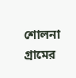শোলনা গ্রামের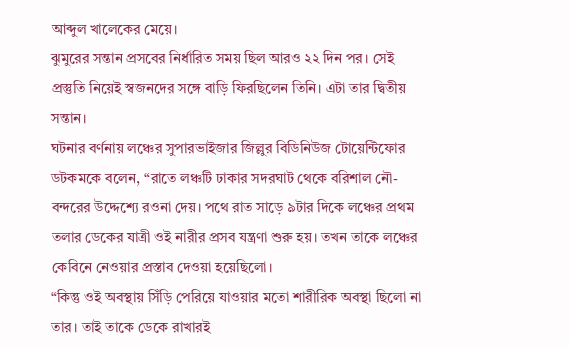আব্দুল খালেকের মেয়ে।
ঝুমুরের সন্তান প্রসবের নির্ধারিত সময় ছিল আরও ২২ দিন পর। সেই প্রস্তুতি নিয়েই স্বজনদের সঙ্গে বাড়ি ফিরছিলেন তিনি। এটা তার দ্বিতীয় সন্তান।
ঘটনার বর্ণনায় লঞ্চের সুপারভাইজার জিল্লুর বিডিনিউজ টোয়েন্টিফোর ডটকমকে বলেন, “রাতে লঞ্চটি ঢাকার সদরঘাট থেকে বরিশাল নৌ-বন্দরের উদ্দেশ্যে রওনা দেয়। পথে রাত সাড়ে ৯টার দিকে লঞ্চের প্রথম তলার ডেকের যাত্রী ওই নারীর প্রসব যন্ত্রণা শুরু হয়। তখন তাকে লঞ্চের কেবিনে নেওয়ার প্রস্তাব দেওয়া হয়েছিলো।
“কিন্তু ওই অবস্থায় সিঁড়ি পেরিয়ে যাওয়ার মতো শারীরিক অবস্থা ছিলো না তার। তাই তাকে ডেকে রাখারই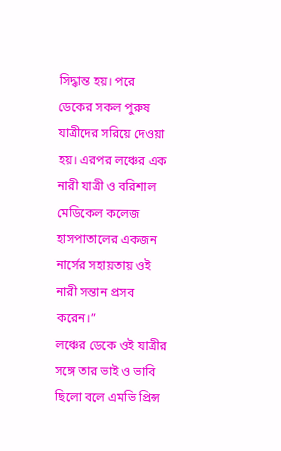সিদ্ধান্ত হয়। পরে ডেকের সকল পুরুষ যাত্রীদের সরিয়ে দেওয়া হয়। এরপর লঞ্চের এক নারী যাত্রী ও বরিশাল মেডিকেল কলেজ হাসপাতালের একজন নার্সের সহায়তায় ওই নারী সন্তান প্রসব করেন।”
লঞ্চের ডেকে ওই যাত্রীর সঙ্গে তার ভাই ও ভাবি ছিলো বলে এমভি প্রিন্স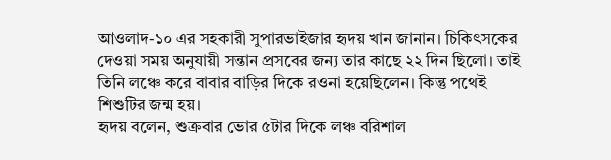আওলাদ-১০ এর সহকারী সুপারভাইজার হৃদয় খান জানান। চিকিৎসকের দেওয়া সময় অনুযায়ী সন্তান প্রসবের জন্য তার কাছে ২২ দিন ছিলো। তাই তিনি লঞ্চে করে বাবার বাড়ির দিকে রওনা হয়েছিলেন। কিন্তু পথেই শিশুটির জন্ম হয়।
হৃদয় বলেন, শুক্রবার ভোর ৫টার দিকে লঞ্চ বরিশাল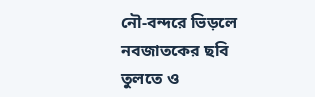নৌ-বন্দরে ভিড়লে নবজাতকের ছবি তুলতে ও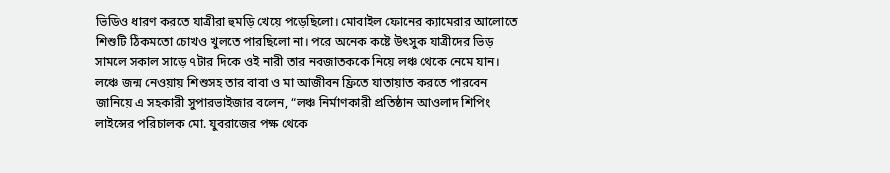ভিডিও ধারণ করতে যাত্রীরা হুমড়ি খেয়ে পড়েছিলো। মোবাইল ফোনের ক্যামেরার আলোতে শিশুটি ঠিকমতো চোখও খুলতে পারছিলো না। পরে অনেক কষ্টে উৎসুক যাত্রীদের ভিড় সামলে সকাল সাড়ে ৭টার দিকে ওই নারী তার নবজাতককে নিয়ে লঞ্চ থেকে নেমে যান।
লঞ্চে জন্ম নেওয়ায় শিশুসহ তার বাবা ও মা আজীবন ফ্রিতে যাতায়াত করতে পারবেন জানিয়ে এ সহকারী সুপারভাইজার বলেন, “লঞ্চ নির্মাণকারী প্রতিষ্ঠান আওলাদ শিপিং লাইন্সের পরিচালক মো. যুবরাজের পক্ষ থেকে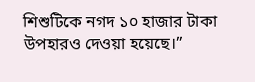শিশুটিকে নগদ ১০ হাজার টাকা উপহারও দেওয়া হয়েছে।”